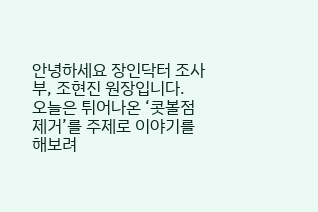안녕하세요 장인닥터 조사부, 조현진 원장입니다.
오늘은 튀어나온 ‘콧볼점 제거’를 주제로 이야기를 해보려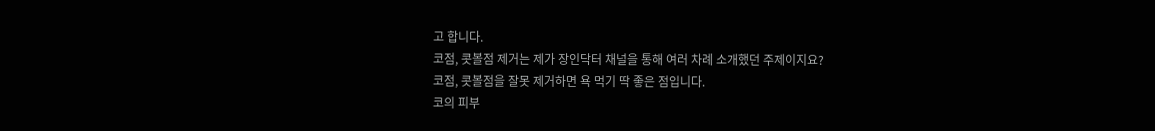고 합니다.
코점, 콧볼점 제거는 제가 장인닥터 채널을 통해 여러 차례 소개했던 주제이지요?
코점, 콧볼점을 잘못 제거하면 욕 먹기 딱 좋은 점입니다.
코의 피부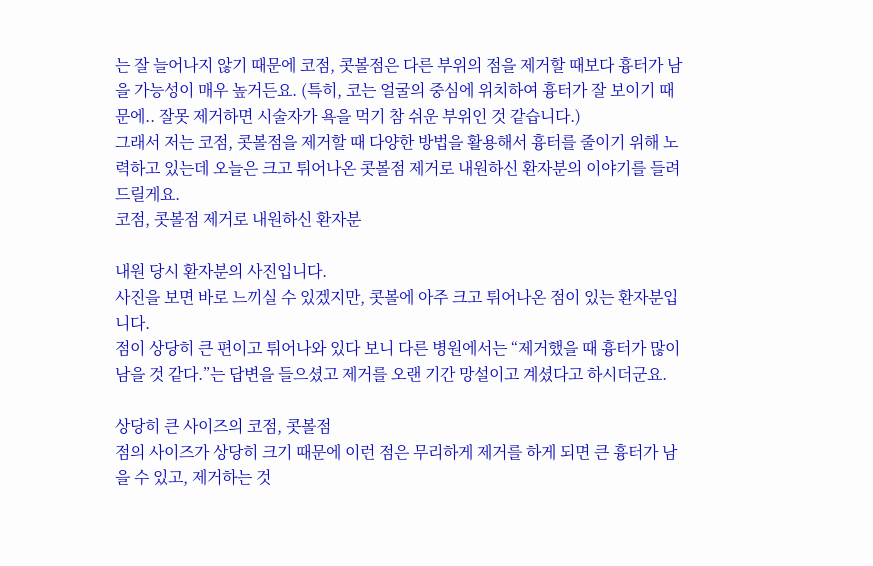는 잘 늘어나지 않기 때문에 코점, 콧볼점은 다른 부위의 점을 제거할 때보다 흉터가 남을 가능성이 매우 높거든요. (특히, 코는 얼굴의 중심에 위치하여 흉터가 잘 보이기 때문에.. 잘못 제거하면 시술자가 욕을 먹기 참 쉬운 부위인 것 같습니다.)
그래서 저는 코점, 콧볼점을 제거할 때 다양한 방법을 활용해서 흉터를 줄이기 위해 노력하고 있는데 오늘은 크고 튀어나온 콧볼점 제거로 내원하신 환자분의 이야기를 들려드릴게요.
코점, 콧볼점 제거로 내원하신 환자분

내원 당시 환자분의 사진입니다.
사진을 보면 바로 느끼실 수 있겠지만, 콧볼에 아주 크고 튀어나온 점이 있는 환자분입니다.
점이 상당히 큰 편이고 튀어나와 있다 보니 다른 병원에서는 “제거했을 때 흉터가 많이 남을 것 같다.”는 답변을 들으셨고 제거를 오랜 기간 망설이고 계셨다고 하시더군요.

상당히 큰 사이즈의 코점, 콧볼점
점의 사이즈가 상당히 크기 때문에 이런 점은 무리하게 제거를 하게 되면 큰 흉터가 남을 수 있고, 제거하는 것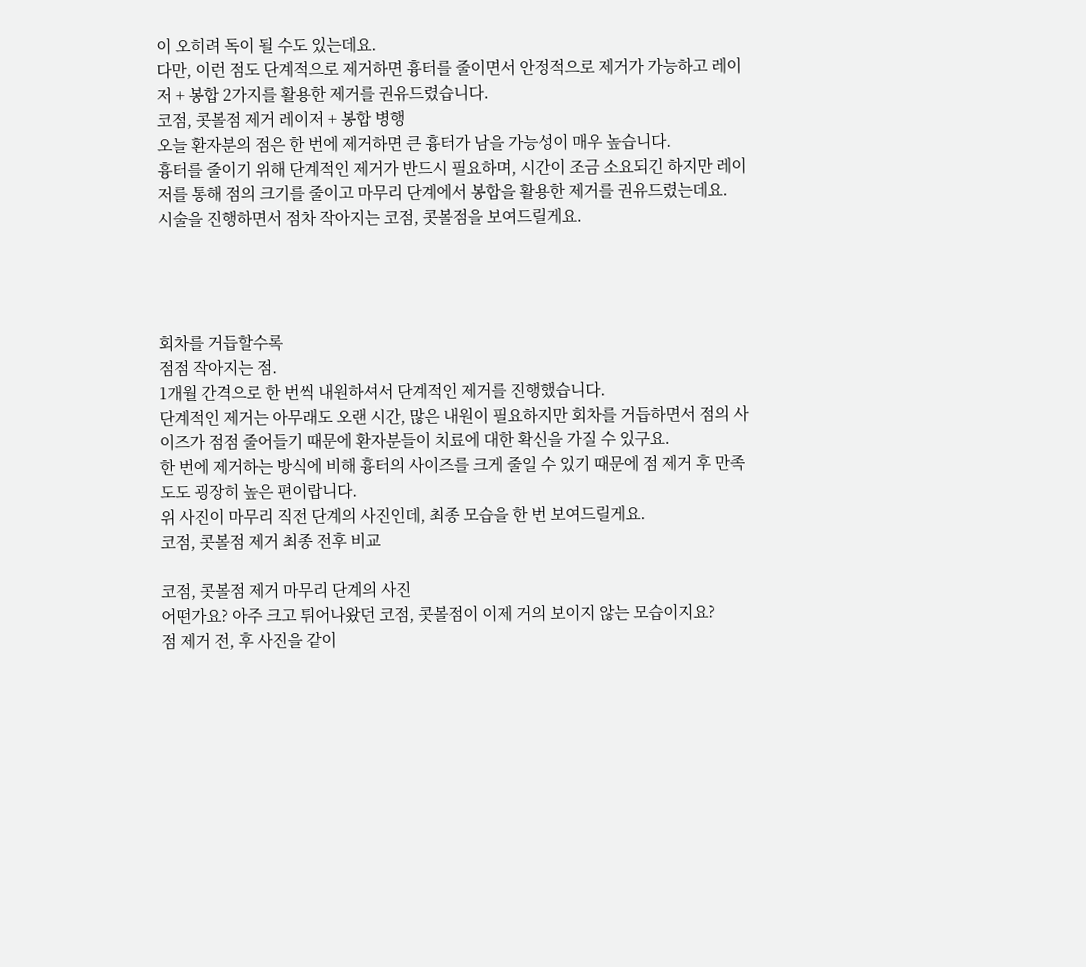이 오히려 독이 될 수도 있는데요.
다만, 이런 점도 단계적으로 제거하면 흉터를 줄이면서 안정적으로 제거가 가능하고 레이저 + 봉합 2가지를 활용한 제거를 권유드렸습니다.
코점, 콧볼점 제거 레이저 + 봉합 병행
오늘 환자분의 점은 한 번에 제거하면 큰 흉터가 남을 가능성이 매우 높습니다.
흉터를 줄이기 위해 단계적인 제거가 반드시 필요하며, 시간이 조금 소요되긴 하지만 레이저를 통해 점의 크기를 줄이고 마무리 단계에서 봉합을 활용한 제거를 권유드렸는데요.
시술을 진행하면서 점차 작아지는 코점, 콧볼점을 보여드릴게요.




회차를 거듭할수록
점점 작아지는 점.
1개월 간격으로 한 번씩 내원하셔서 단계적인 제거를 진행했습니다.
단계적인 제거는 아무래도 오랜 시간, 많은 내원이 필요하지만 회차를 거듭하면서 점의 사이즈가 점점 줄어들기 때문에 환자분들이 치료에 대한 확신을 가질 수 있구요.
한 번에 제거하는 방식에 비해 흉터의 사이즈를 크게 줄일 수 있기 때문에 점 제거 후 만족도도 굉장히 높은 편이랍니다.
위 사진이 마무리 직전 단계의 사진인데, 최종 모습을 한 번 보여드릴게요.
코점, 콧볼점 제거 최종 전후 비교

코점, 콧볼점 제거 마무리 단계의 사진
어떤가요? 아주 크고 튀어나왔던 코점, 콧볼점이 이제 거의 보이지 않는 모습이지요?
점 제거 전, 후 사진을 같이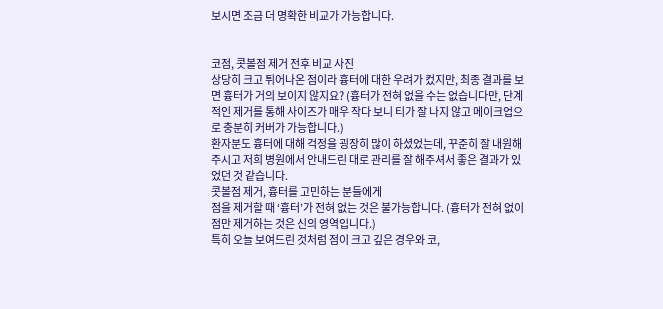보시면 조금 더 명확한 비교가 가능합니다.


코점, 콧볼점 제거 전후 비교 사진
상당히 크고 튀어나온 점이라 흉터에 대한 우려가 컸지만, 최종 결과를 보면 흉터가 거의 보이지 않지요? (흉터가 전혀 없을 수는 없습니다만, 단계적인 제거를 통해 사이즈가 매우 작다 보니 티가 잘 나지 않고 메이크업으로 충분히 커버가 가능합니다.)
환자분도 흉터에 대해 걱정을 굉장히 많이 하셨었는데, 꾸준히 잘 내원해주시고 저희 병원에서 안내드린 대로 관리를 잘 해주셔서 좋은 결과가 있었던 것 같습니다.
콧볼점 제거, 흉터를 고민하는 분들에게
점을 제거할 때 ‘흉터’가 전혀 없는 것은 불가능합니다. (흉터가 전혀 없이 점만 제거하는 것은 신의 영역입니다.)
특히 오늘 보여드린 것처럼 점이 크고 깊은 경우와 코,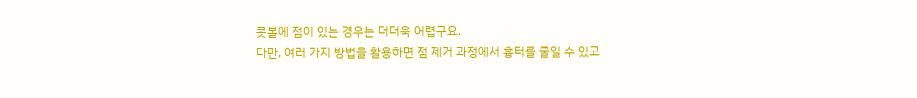콧볼에 점이 있는 경우는 더더욱 어렵구요.
다만, 여러 가지 방법을 활용하면 점 제거 과정에서 흉터를 줄일 수 있고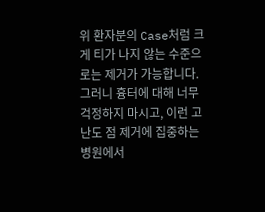위 환자분의 Case처럼 크게 티가 나지 않는 수준으로는 제거가 가능합니다.
그러니 흉터에 대해 너무 걱정하지 마시고, 이런 고난도 점 제거에 집중하는 병원에서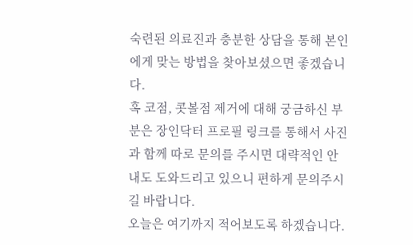숙련된 의료진과 충분한 상담을 통해 본인에게 맞는 방법을 찾아보셨으면 좋겠습니다.
혹 코점, 콧볼점 제거에 대해 궁금하신 부분은 장인닥터 프로필 링크를 통해서 사진과 함께 따로 문의를 주시면 대략적인 안내도 도와드리고 있으니 편하게 문의주시길 바랍니다.
오늘은 여기까지 적어보도록 하겠습니다.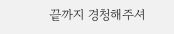끝까지 경청해주셔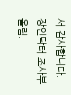서 감사합니다.
장인닥터 조사부 올림.